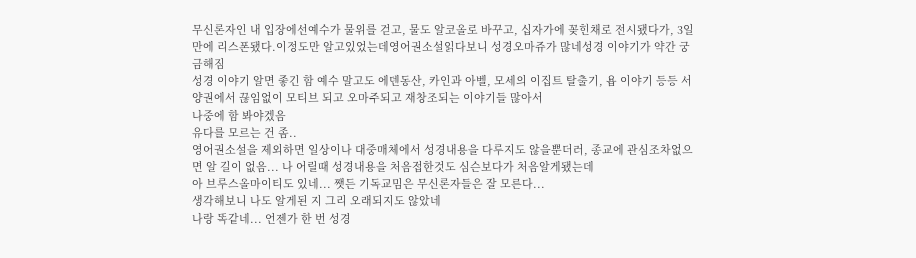무신론자인 내 입장에선예수가 물위를 걷고, 물도 알코올로 바꾸고, 십자가에 꽂힌채로 전시됐다가, 3일만에 리스폰됐다.이정도만 알고있었는데영어권소설읽다보니 성경오마쥬가 많네성경 이야기가 약간 궁금해짐
성경 이야기 알면 좋긴 함 예수 말고도 에덴동산, 카인과 아벨, 모세의 이집트 탈출기, 욥 이야기 등등 서양권에서 끊임없이 모티브 되고 오마주되고 재창조되는 이야기들 많아서
나중에 함 봐야겠음
유다를 모르는 건 좀..
영어권소설을 제외하면 일상이나 대중매체에서 성경내용을 다루지도 않을뿐더러, 종교에 관심조차없으면 알 길이 없음... 나 어릴때 성경내용을 처음접한것도 심슨보다가 처음알게됐는데
아 브루스올마이티도 있네... 쨋든 기독교밈은 무신론자들은 잘 모른다...
생각해보니 나도 알게된 지 그리 오래되지도 않았네
나랑 똑같네... 언젠가 한 번 성경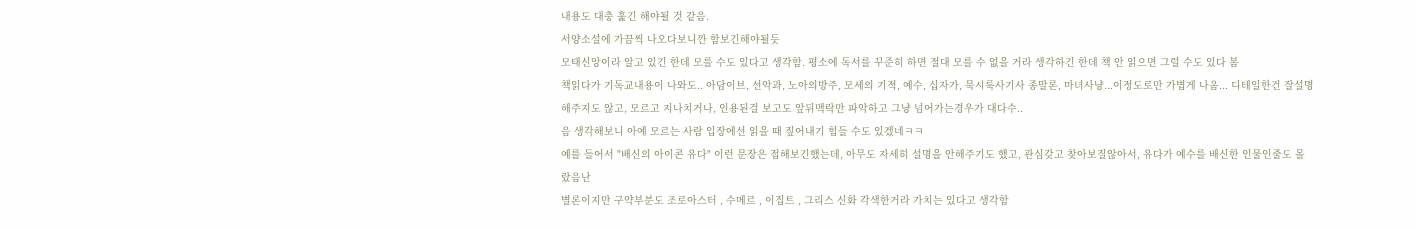내용도 대충 훑긴 해야될 것 같음.
서양소설에 가끔씩 나오다보니깐 함보긴해야될듯
모태신앙이라 알고 있긴 한데 모를 수도 있다고 생각함. 평소에 독서를 꾸준히 하면 절대 모를 수 없을 거라 생각하긴 한데 책 안 읽으면 그럴 수도 있다 봄
책읽다가 기독교내용이 나와도.. 아담이브, 선악과, 노아의방주, 모세의 기적, 예수, 십자가, 묵시룩사기사 종말론, 마녀사냥...이정도로만 가볍게 나옴... 디테일한건 잘설명해주지도 않고, 모르고 지나치거나, 인용된걸 보고도 앞뒤맥락만 파악하고 그냥 넘어가는경우가 대다수..
음 생각해보니 아예 모르는 사람 입장에선 읽을 때 짚어내기 힘들 수도 있겠네ㅋㅋ
예를 들어서 "배신의 아이콘 유다" 이런 문장은 접해보긴했는데, 아무도 자세히 설명을 안해주기도 했고, 관심갖고 찾아보질않아서, 유다가 예수를 배신한 인물인줄도 몰랐음난
별론이지만 구약부분도 조로아스터 , 수메르 , 이집트 , 그리스 신화 각색한거라 가치는 있다고 생각함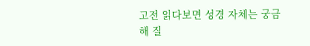고전 읽다보면 성경 자체는 궁금해 질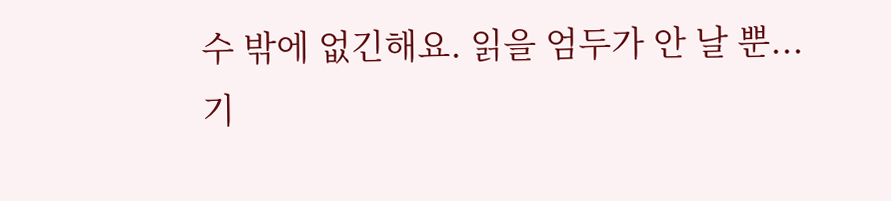수 밖에 없긴해요. 읽을 엄두가 안 날 뿐...
기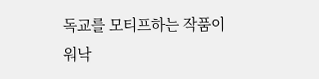독교를 모티프하는 작품이 워낙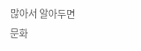많아서 알아두면 문화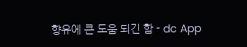향유에 큰 도움 되긴 함 - dc App